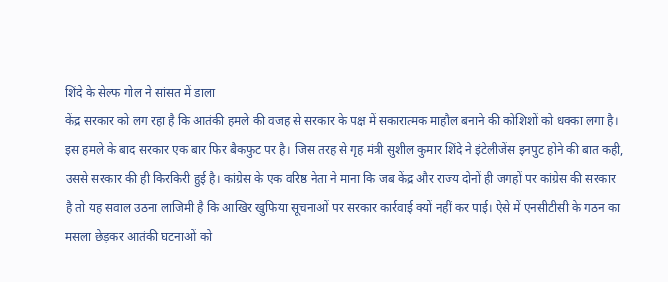शिंदे के सेल्फ गोल ने सांसत में डाला
केंद्र सरकार को लग रहा है कि आतंकी हमले की वजह से सरकार के पक्ष में सकारात्मक माहौल बनाने की कोशिशों को धक्का लगा है। इस हमले के बाद सरकार एक बार फिर बैकफुट पर है। जिस तरह से गृह मंत्री सुशील कुमार शिंदे ने इंटेलीजेंस इनपुट होने की बात कही, उससे सरकार की ही किरकिरी हुई है। कांग्रेस के एक वरिष्ठ नेता ने माना कि जब केंद्र और राज्य दोनों ही जगहों पर कांग्रेस की सरकार है तो यह सवाल उठना लाजिमी है कि आखिर खुफिया सूचनाओं पर सरकार कार्रवाई क्यों नहीं कर पाई। ऐसे में एनसीटीसी के गठन का मसला छेड़कर आतंकी घटनाओं को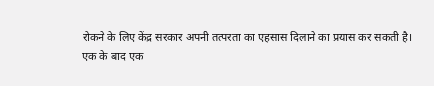रोकने के लिए केंद्र सरकार अपनी तत्परता का एहसास दिलाने का प्रयास कर सकती है।
एक के बाद एक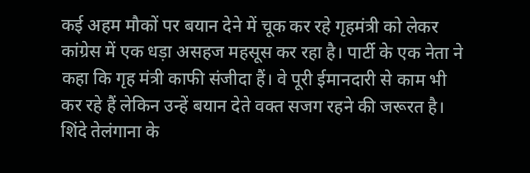कई अहम मौकों पर बयान देने में चूक कर रहे गृहमंत्री को लेकर कांग्रेस में एक धड़ा असहज महसूस कर रहा है। पार्टी के एक नेता ने कहा कि गृह मंत्री काफी संजीदा हैं। वे पूरी ईमानदारी से काम भी कर रहे हैं लेकिन उन्हें बयान देते वक्त सजग रहने की जरूरत है। शिंदे तेलंगाना के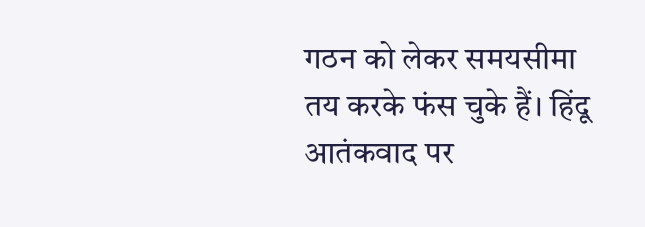गठन को लेकर समयसीमा तय करके फंस चुके हैं। हिंदू आतंकवाद पर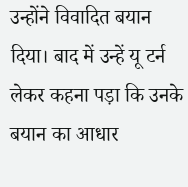उन्होंने विवादित बयान दिया। बाद में उन्हें यू टर्न लेकर कहना पड़ा कि उनके बयान का आधार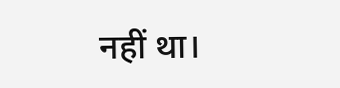नहीं था।